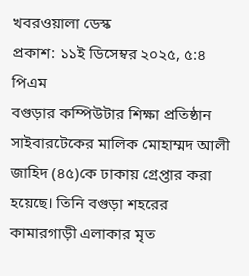খবরওয়ালা ডেস্ক
প্রকাশ: ১১ই ডিসেম্বর ২০২৫, ৫:৪ পিএম
বগুড়ার কম্পিউটার শিক্ষা প্রতিষ্ঠান সাইবারটেকের মালিক মোহাম্মদ আলী জাহিদ (৪৫)কে ঢাকায় গ্রেপ্তার করা হয়েছে। তিনি বগুড়া শহরের কামারগাড়ী এলাকার মৃত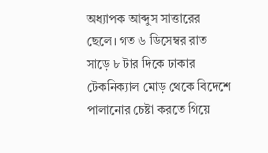অধ্যাপক আব্দুস সাত্তারের ছেলে। গত ৬ ডিসেম্বর রাত সাড়ে ৮ টার দিকে ঢাকার টেকনিক্যাল মোড় থেকে বিদেশে পালানোর চেষ্টা করতে গিয়ে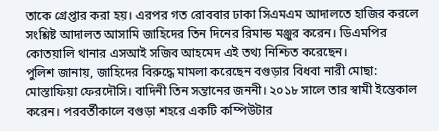তাকে গ্রেপ্তার করা হয়। এরপর গত রোববার ঢাকা সিএমএম আদালতে হাজির করলে সংশ্লিষ্ট আদালত আসামি জাহিদের তিন দিনের রিমান্ড মঞ্জুর করেন। ডিএমপির কোতয়ালি থানার এসআই সজিব আহমেদ এই তথ্য নিশ্চিত করেছেন।
পুলিশ জানায়, জাহিদের বিরুদ্ধে মামলা করেছেন বগুড়ার বিধবা নারী মোছা: মোস্তাফিয়া ফেরদৌসি। বাদিনী তিন সন্তানের জননী। ২০১৮ সালে তার স্বামী ইন্তেকাল করেন। পরবর্তীকালে বগুড়া শহরে একটি কম্পিউটার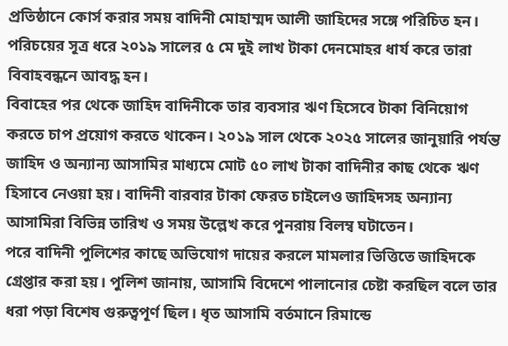প্রতিষ্ঠানে কোর্স করার সময় বাদিনী মোহাম্মদ আলী জাহিদের সঙ্গে পরিচিত হন। পরিচয়ের সূত্র ধরে ২০১৯ সালের ৫ মে দুই লাখ টাকা দেনমোহর ধার্য করে তারা বিবাহবন্ধনে আবদ্ধ হন।
বিবাহের পর থেকে জাহিদ বাদিনীকে তার ব্যবসার ঋণ হিসেবে টাকা বিনিয়োগ করতে চাপ প্রয়োগ করতে থাকেন। ২০১৯ সাল থেকে ২০২৫ সালের জানুয়ারি পর্যন্ত জাহিদ ও অন্যান্য আসামির মাধ্যমে মোট ৫০ লাখ টাকা বাদিনীর কাছ থেকে ঋণ হিসাবে নেওয়া হয়। বাদিনী বারবার টাকা ফেরত চাইলেও জাহিদসহ অন্যান্য আসামিরা বিভিন্ন তারিখ ও সময় উল্লেখ করে পুনরায় বিলম্ব ঘটাতেন।
পরে বাদিনী পুলিশের কাছে অভিযোগ দায়ের করলে মামলার ভিত্তিতে জাহিদকে গ্রেপ্তার করা হয়। পুলিশ জানায়, আসামি বিদেশে পালানোর চেষ্টা করছিল বলে তার ধরা পড়া বিশেষ গুরুত্বপূর্ণ ছিল। ধৃত আসামি বর্তমানে রিমান্ডে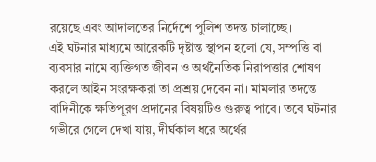রয়েছে এবং আদালতের নির্দেশে পুলিশ তদন্ত চালাচ্ছে।
এই ঘটনার মাধ্যমে আরেকটি দৃষ্টান্ত স্থাপন হলো যে, সম্পত্তি বা ব্যবসার নামে ব্যক্তিগত জীবন ও অর্থনৈতিক নিরাপত্তার শোষণ করলে আইন সংরক্ষকরা তা প্রশ্রয় দেবেন না। মামলার তদন্তে বাদিনীকে ক্ষতিপূরণ প্রদানের বিষয়টিও গুরুত্ব পাবে। তবে ঘটনার গভীরে গেলে দেখা যায়, দীর্ঘকাল ধরে অর্থের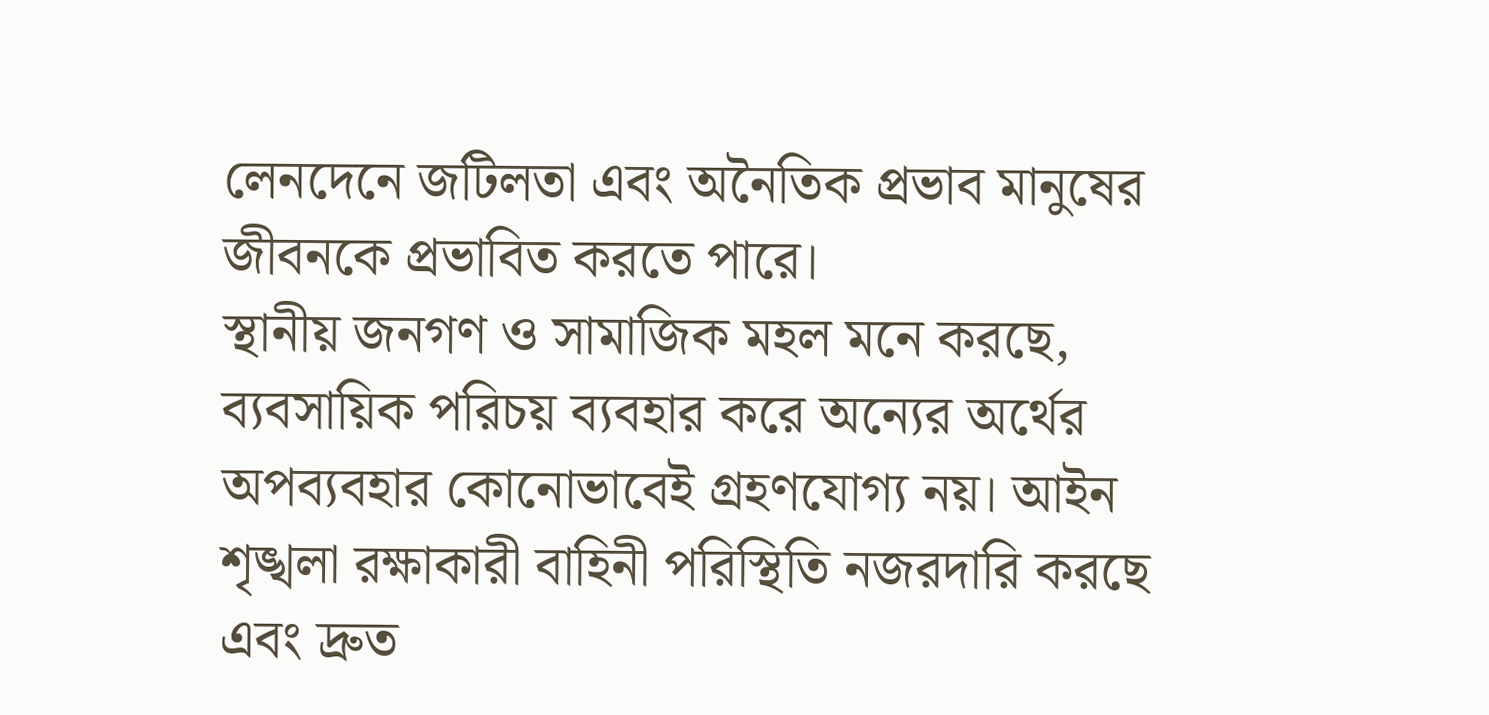লেনদেনে জটিলতা এবং অনৈতিক প্রভাব মানুষের জীবনকে প্রভাবিত করতে পারে।
স্থানীয় জনগণ ও সামাজিক মহল মনে করছে, ব্যবসায়িক পরিচয় ব্যবহার করে অন্যের অর্থের অপব্যবহার কোনোভাবেই গ্রহণযোগ্য নয়। আইন শৃঙ্খলা রক্ষাকারী বাহিনী পরিস্থিতি নজরদারি করছে এবং দ্রুত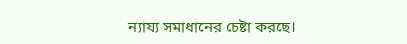ন্যায্য সমাধানের চেষ্টা করছে।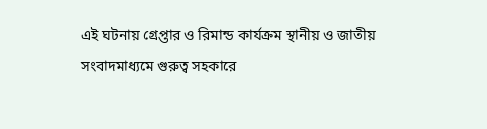এই ঘটনায় গ্রেপ্তার ও রিমান্ড কার্যক্রম স্থানীয় ও জাতীয় সংবাদমাধ্যমে গুরুত্ব সহকারে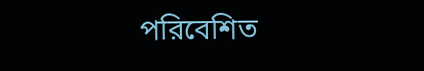পরিবেশিত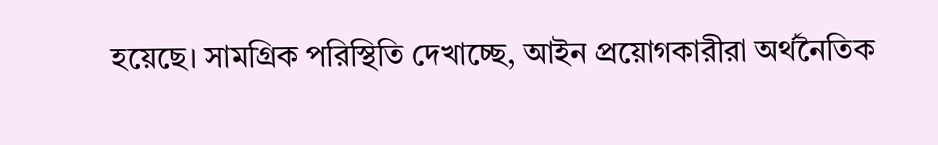হয়েছে। সামগ্রিক পরিস্থিতি দেখাচ্ছে, আইন প্রয়োগকারীরা অর্থনৈতিক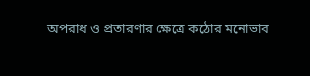অপরাধ ও প্রতারণার ক্ষেত্রে কঠোর মনোভাব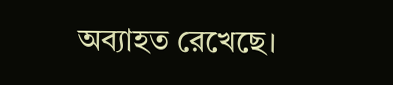অব্যাহত রেখেছে।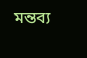মন্তব্য